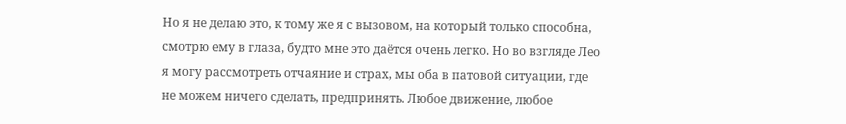Но я не делаю это, к тому же я с вызовом, на который только способна, смотрю ему в глаза, будто мне это даётся очень легко. Но во взгляде Лео я могу рассмотреть отчаяние и страх, мы оба в патовой ситуации, где не можем ничего сделать, предпринять. Любое движение, любое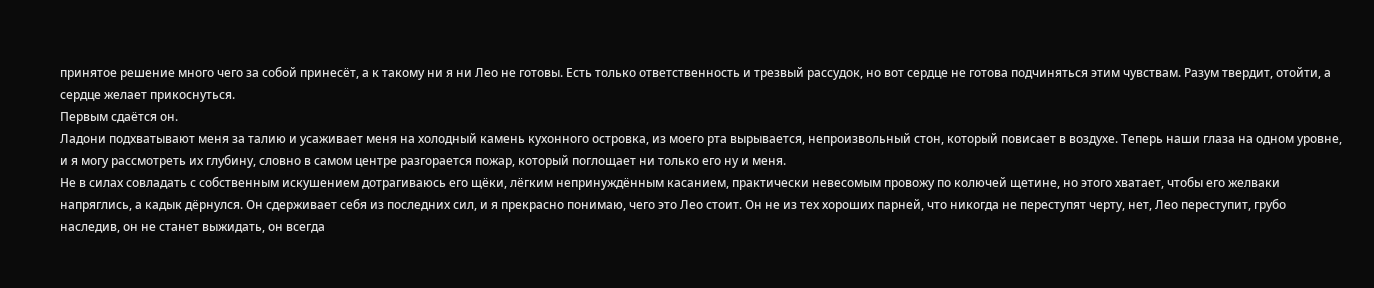принятое решение много чего за собой принесёт, а к такому ни я ни Лео не готовы. Есть только ответственность и трезвый рассудок, но вот сердце не готова подчиняться этим чувствам. Разум твердит, отойти, а сердце желает прикоснуться.
Первым сдаётся он.
Ладони подхватывают меня за талию и усаживает меня на холодный камень кухонного островка, из моего рта вырывается, непроизвольный стон, который повисает в воздухе. Теперь наши глаза на одном уровне, и я могу рассмотреть их глубину, словно в самом центре разгорается пожар, который поглощает ни только его ну и меня.
Не в силах совладать с собственным искушением дотрагиваюсь его щёки, лёгким непринуждённым касанием, практически невесомым провожу по колючей щетине, но этого хватает, чтобы его желваки напряглись, а кадык дёрнулся. Он сдерживает себя из последних сил, и я прекрасно понимаю, чего это Лео стоит. Он не из тех хороших парней, что никогда не переступят черту, нет, Лео переступит, грубо наследив, он не станет выжидать, он всегда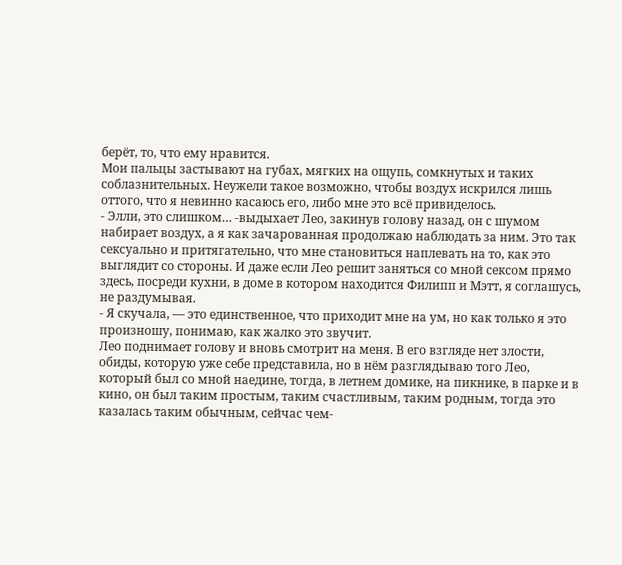берёт, то, что ему нравится.
Мои пальцы застывают на губах, мягких на ощупь, сомкнутых и таких соблазнительных. Неужели такое возможно, чтобы воздух искрился лишь оттого, что я невинно касаюсь его, либо мне это всё привиделось.
- Элли, это слишком… -выдыхает Лео, закинув голову назад, он с шумом набирает воздух, а я как зачарованная продолжаю наблюдать за ним. Это так сексуально и притягательно, что мне становиться наплевать на то, как это выглядит со стороны. И даже если Лео решит заняться со мной сексом прямо здесь, посреди кухни, в доме в котором находится Филипп и Мэтт, я соглашусь, не раздумывая.
- Я скучала, — это единственное, что приходит мне на ум, но как только я это произношу, понимаю, как жалко это звучит.
Лео поднимает голову и вновь смотрит на меня. В его взгляде нет злости, обиды, которую уже себе представила, но в нём разглядываю того Лео, который был со мной наедине, тогда, в летнем домике, на пикнике, в парке и в кино, он был таким простым, таким счастливым, таким родным, тогда это казалась таким обычным, сейчас чем-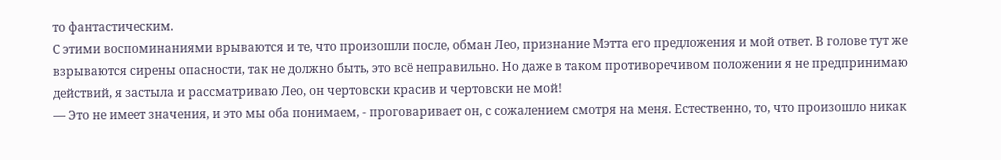то фантастическим.
С этими воспоминаниями врываются и те, что произошли после, обман Лео, признание Мэтта его предложения и мой ответ. В голове тут же взрываются сирены опасности, так не должно быть, это всё неправильно. Но даже в таком противоречивом положении я не предпринимаю действий, я застыла и рассматриваю Лео, он чертовски красив и чертовски не мой!
— Это не имеет значения, и это мы оба понимаем, - проговаривает он, с сожалением смотря на меня. Естественно, то, что произошло никак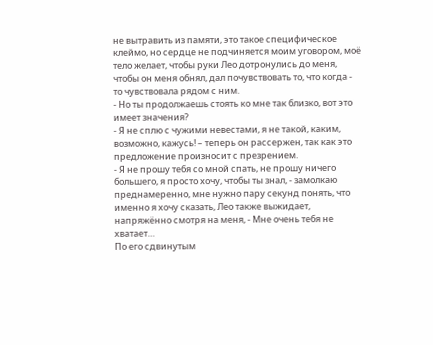не вытравить из памяти, это такое специфическое клеймо, но сердце не подчиняется моим уговором, моё тело желает, чтобы руки Лео дотронулись до меня, чтобы он меня обнял, дал почувствовать то, что когда - то чувствовала рядом с ним.
- Но ты продолжаешь стоять ко мне так близко, вот это имеет значения?
- Я не сплю с чужими невестами, я не такой, каким, возможно, кажусь! – теперь он рассержен, так как это предложение произносит с презрением.
- Я не прошу тебя со мной спать, не прошу ничего большего, я просто хочу, чтобы ты знал, - замолкаю преднамеренно, мне нужно пару секунд понять, что именно я хочу сказать, Лео также выжидает, напряжённо смотря на меня, - Мне очень тебя не хватает…
По его сдвинутым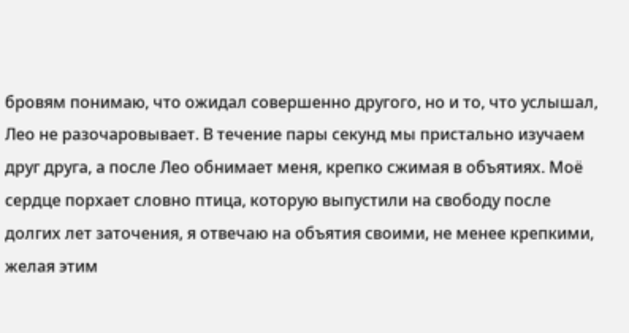бровям понимаю, что ожидал совершенно другого, но и то, что услышал, Лео не разочаровывает. В течение пары секунд мы пристально изучаем друг друга, а после Лео обнимает меня, крепко сжимая в объятиях. Моё сердце порхает словно птица, которую выпустили на свободу после долгих лет заточения, я отвечаю на объятия своими, не менее крепкими, желая этим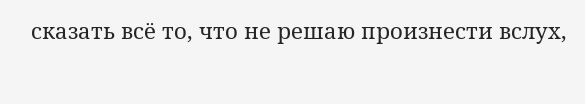сказать всё то, что не решаю произнести вслух,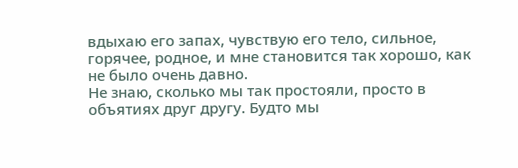вдыхаю его запах, чувствую его тело, сильное, горячее, родное, и мне становится так хорошо, как не было очень давно.
Не знаю, сколько мы так простояли, просто в объятиях друг другу. Будто мы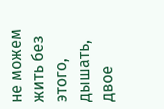не можем жить без этого, дышать, двое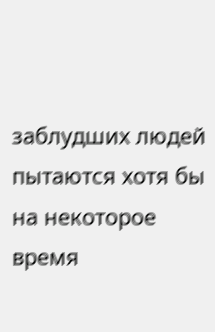заблудших людей пытаются хотя бы на некоторое время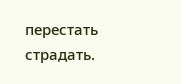перестать страдать.